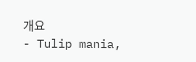개요
- Tulip mania,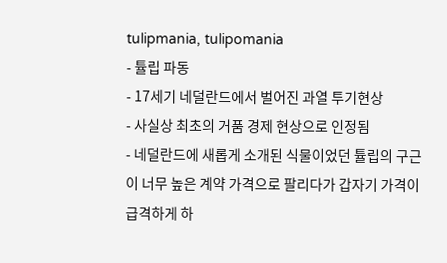tulipmania, tulipomania
- 튤립 파동
- 17세기 네덜란드에서 벌어진 과열 투기현상
- 사실상 최초의 거품 경제 현상으로 인정됨
- 네덜란드에 새롭게 소개된 식물이었던 튤립의 구근이 너무 높은 계약 가격으로 팔리다가 갑자기 가격이 급격하게 하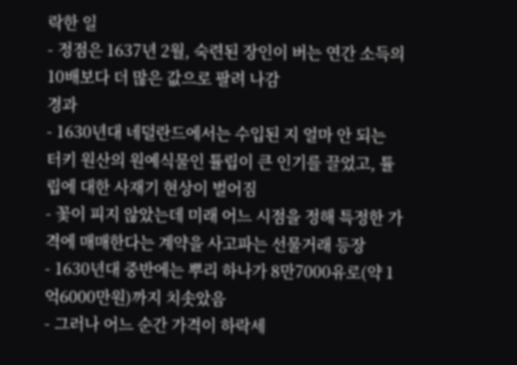락한 일
- 정점은 1637년 2월, 숙련된 장인이 버는 연간 소득의 10배보다 더 많은 값으로 팔려 나감
경과
- 1630년대 네덜란드에서는 수입된 지 얼마 안 되는 터키 원산의 원예식물인 튤립이 큰 인기를 끌었고, 튤립에 대한 사재기 현상이 벌어짐
- 꽃이 피지 않았는데 미래 어느 시점을 정해 특정한 가격에 매매한다는 계약을 사고파는 선물거래 등장
- 1630년대 중반에는 뿌리 하나가 8만7000유로(약 1억6000만원)까지 치솟았음
- 그러나 어느 순간 가격이 하락세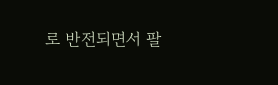로 반전되면서 팔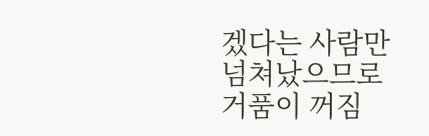겠다는 사람만 넘쳐났으므로 거품이 꺼짐